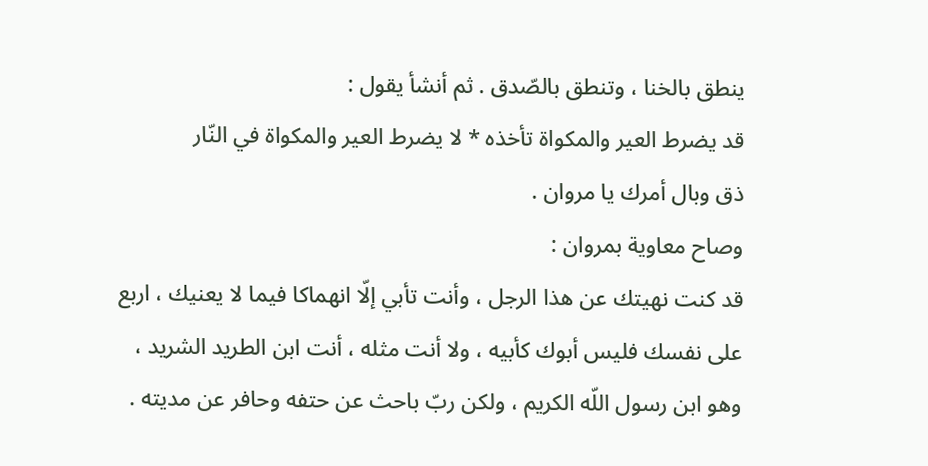ينطق بالخنا ، وتنطق بالصّدق . ثم أنشأ يقول :
قد يضرط العير والمكواة تأخذه * لا يضرط العير والمكواة في النّار
ذق وبال أمرك يا مروان .
وصاح معاوية بمروان :
قد كنت نهيتك عن هذا الرجل ، وأنت تأبي إلّا انهماكا فيما لا يعنيك ، اربع على نفسك فليس أبوك كأبيه ، ولا أنت مثله ، أنت ابن الطريد الشريد ، وهو ابن رسول اللّه الكريم ، ولكن ربّ باحث عن حتفه وحافر عن مديته .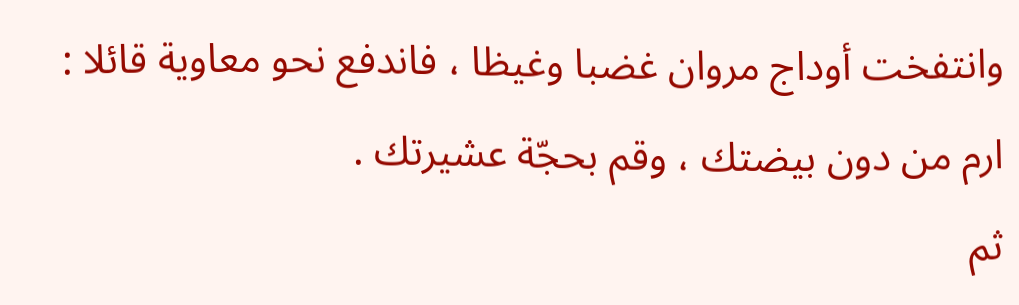وانتفخت أوداج مروان غضبا وغيظا ، فاندفع نحو معاوية قائلا :
ارم من دون بيضتك ، وقم بحجّة عشيرتك .
ثم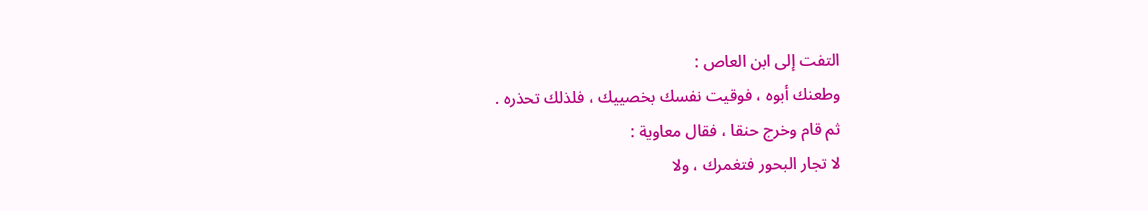التفت إلى ابن العاص :
وطعنك أبوه ، فوقيت نفسك بخصييك ، فلذلك تحذره .
ثم قام وخرج حنقا ، فقال معاوية :
لا تجار البحور فتغمرك ، ولا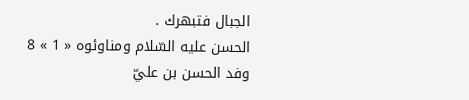الجبال فتبهرك .
الحسن عليه السّلام ومناوئوه « 1 » 8
وفد الحسن بن عليّ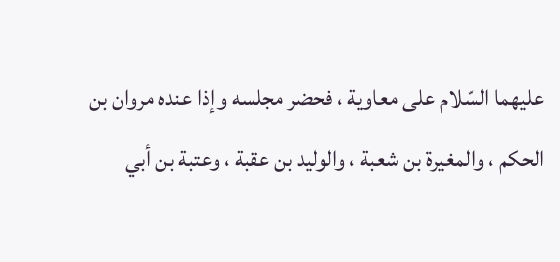عليهما السّلام على معاوية ، فحضر مجلسه وإذا عنده مروان بن الحكم ، والمغيرة بن شعبة ، والوليد بن عقبة ، وعتبة بن أبي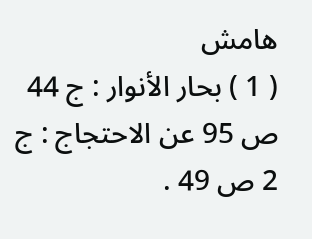هامش
( 1 ) بحار الأنوار : ج 44 ص 95 عن الاحتجاج : ج 2 ص 49 .